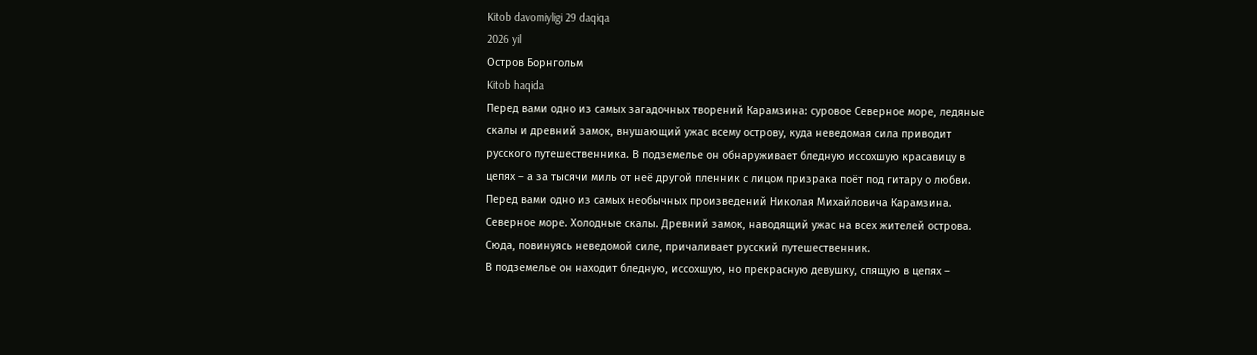Kitob davomiyligi 29 daqiqa
2026 yil
Остров Борнгольм
Kitob haqida
Перед вами одно из самых загадочных творений Карамзина: суровое Северное море, ледяные скалы и древний замок, внушающий ужас всему острову, куда неведомая сила приводит русского путешественника. В подземелье он обнаруживает бледную иссохшую красавицу в цепях – а за тысячи миль от неё другой пленник с лицом призрака поёт под гитару о любви.
Перед вами одно из самых необычных произведений Николая Михайловича Карамзина.
Северное море. Холодные скалы. Древний замок, наводящий ужас на всех жителей острова. Сюда, повинуясь неведомой силе, причаливает русский путешественник.
В подземелье он находит бледную, иссохшую, но прекрасную девушку, спящую в цепях –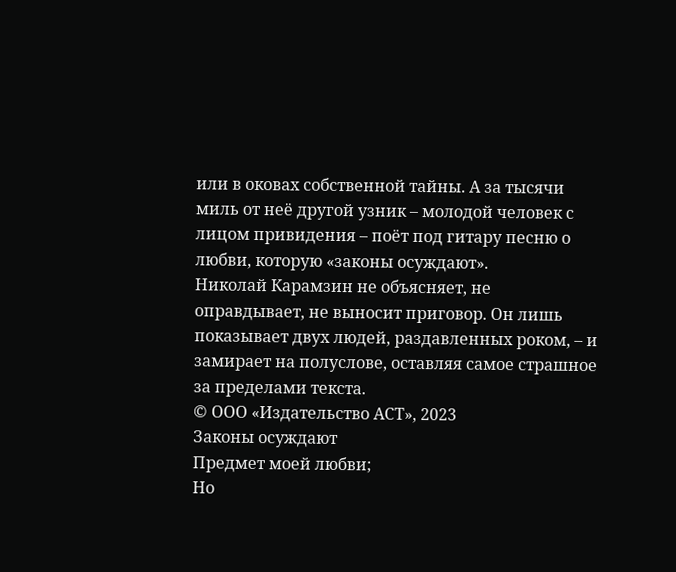или в оковах собственной тайны. А за тысячи миль от неё другой узник – молодой человек с лицом привидения – поёт под гитару песню о любви, которую «законы осуждают».
Николай Карамзин не объясняет, не оправдывает, не выносит приговор. Он лишь показывает двух людей, раздавленных роком, – и замирает на полуслове, оставляя самое страшное за пределами текста.
© ООО «Издательство АСТ», 2023
Законы осуждают
Предмет моей любви;
Но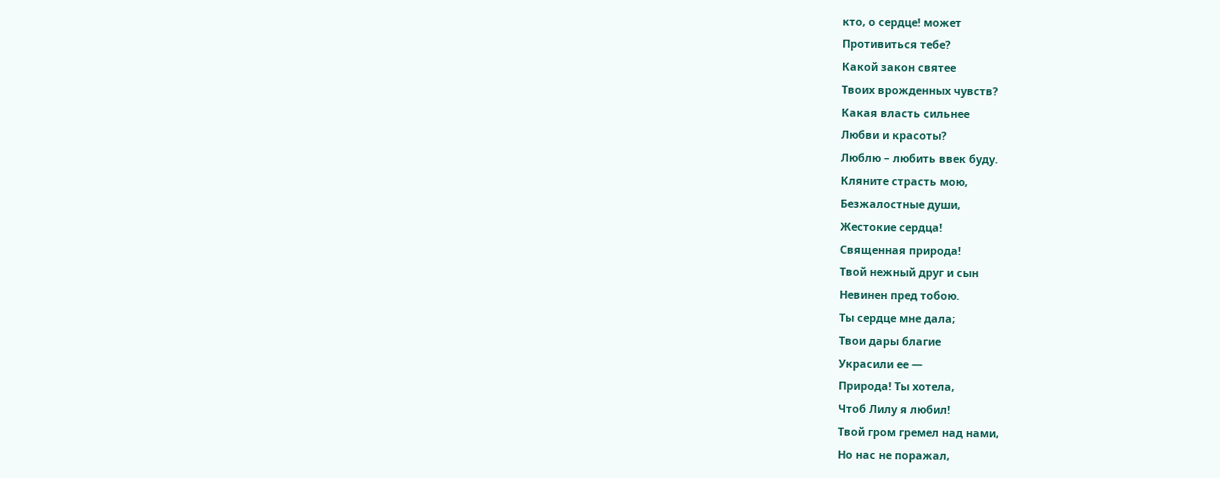кто, о сердце! может
Противиться тебе?
Какой закон святее
Твоих врожденных чувств?
Какая власть сильнее
Любви и красоты?
Люблю – любить ввек буду.
Кляните страсть мою,
Безжалостные души,
Жестокие сердца!
Священная природа!
Твой нежный друг и сын
Невинен пред тобою.
Ты сердце мне дала;
Твои дары благие
Украсили ее —
Природа! Ты хотела,
Чтоб Лилу я любил!
Твой гром гремел над нами,
Но нас не поражал,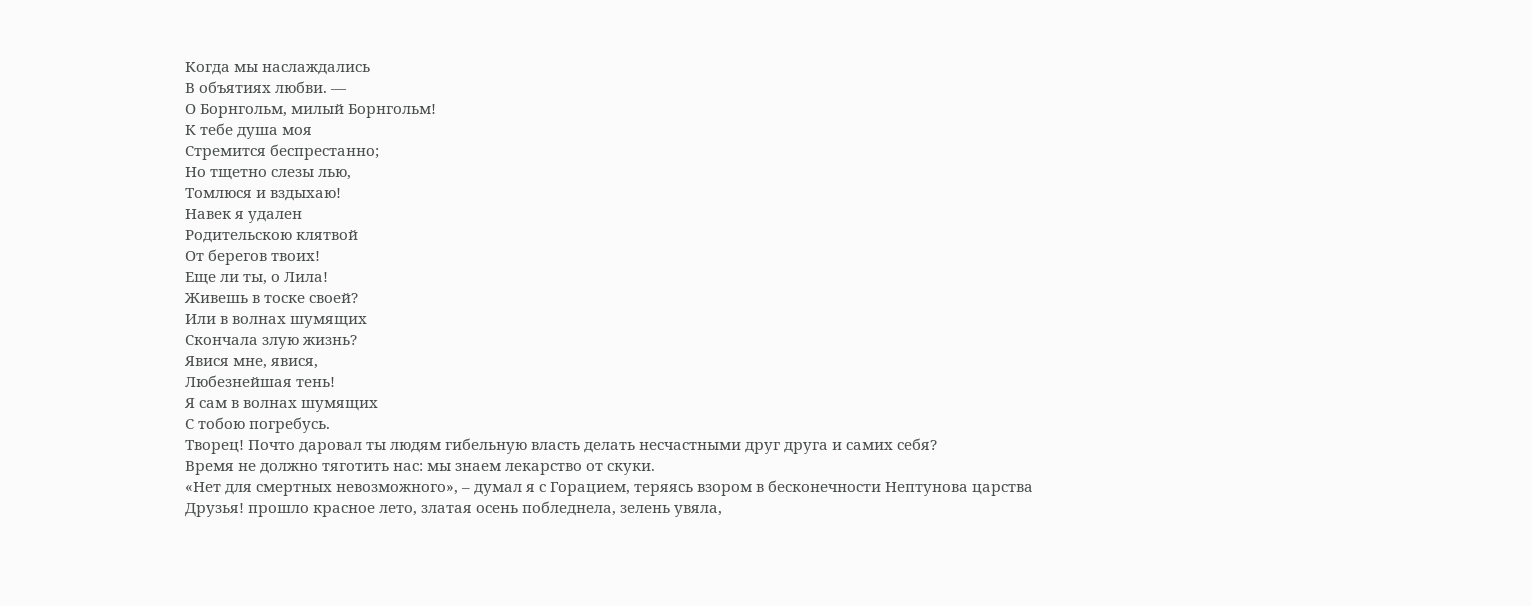Когда мы наслаждались
В объятиях любви. —
О Борнгольм, милый Борнгольм!
К тебе душа моя
Стремится беспрестанно;
Но тщетно слезы лью,
Томлюся и вздыхаю!
Навек я удален
Родительскою клятвой
От берегов твоих!
Еще ли ты, о Лила!
Живешь в тоске своей?
Или в волнах шумящих
Скончала злую жизнь?
Явися мне, явися,
Любезнейшая тень!
Я сам в волнах шумящих
С тобою погребусь.
Творец! Почто даровал ты людям гибельную власть делать несчастными друг друга и самих себя?
Время не должно тяготить нас: мы знаем лекарство от скуки.
«Нет для смертных невозможного», – думал я с Горацием, теряясь взором в бесконечности Нептунова царства
Друзья! прошло красное лето, златая осень побледнела, зелень увяла,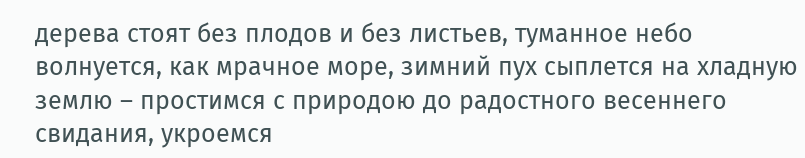дерева стоят без плодов и без листьев, туманное небо волнуется, как мрачное море, зимний пух сыплется на хладную землю – простимся с природою до радостного весеннего свидания, укроемся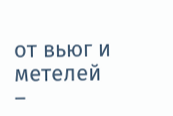от вьюг и метелей –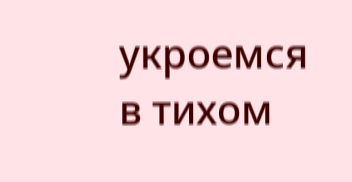укроемся в тихом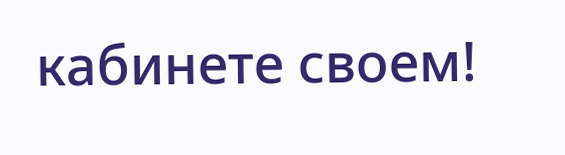кабинете своем!